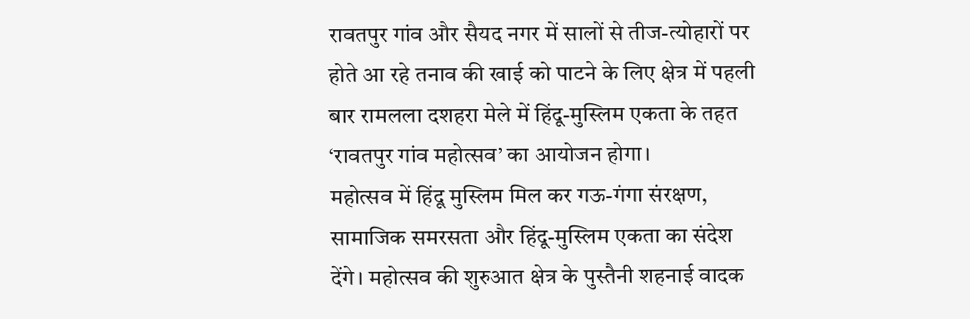रावतपुर गांव और सैयद नगर में सालों से तीज-त्योहारों पर होते आ रहे तनाव की खाई को पाटने के लिए क्षेत्र में पहली बार रामलला दशहरा मेले में हिंदू-मुस्लिम एकता के तहत ‘रावतपुर गांव महोत्सव’ का आयोजन होगा।
महोत्सव में हिंदू मुस्लिम मिल कर गऊ-गंगा संरक्षण, सामाजिक समरसता और हिंदू-मुस्लिम एकता का संदेश देंगे। महोत्सव की शुरुआत क्षेत्र के पुस्तैनी शहनाई वादक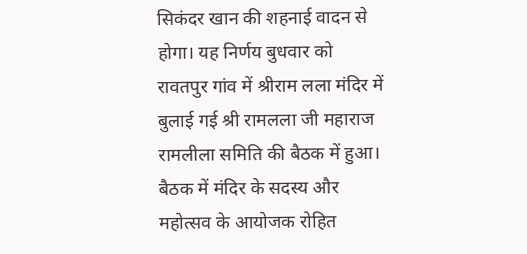सिकंदर खान की शहनाई वादन से होगा। यह निर्णय बुधवार को रावतपुर गांव में श्रीराम लला मंदिर में बुलाई गई श्री रामलला जी महाराज रामलीला समिति की बैठक में हुआ।
बैठक में मंदिर के सदस्य और महोत्सव के आयोजक रोहित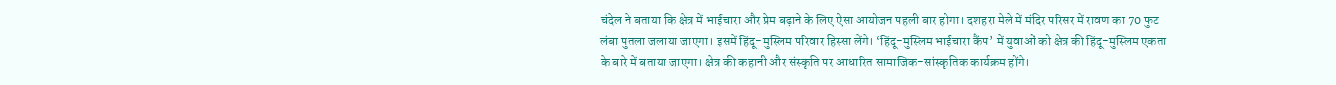चंदेल ने बताया कि क्षेत्र में भाईचारा और प्रेम बढ़ाने के लिए ऐसा आयोजन पहली बार होगा। दशहरा मेले में मंदिर परिसर में रावण का 70 फुट लंबा पुतला जलाया जाएगा। इसमें हिंदू-मुस्लिम परिवार हिस्सा लेंगे। ‘हिंदू-मुस्लिम भाईचारा कैंप’ में युवाओं को क्षेत्र की हिंदू-मुस्लिम एकता के बारे में बताया जाएगा। क्षेत्र की कहानी और संस्कृति पर आधारित सामाजिक-सांस्कृतिक कार्यक्रम होंगे।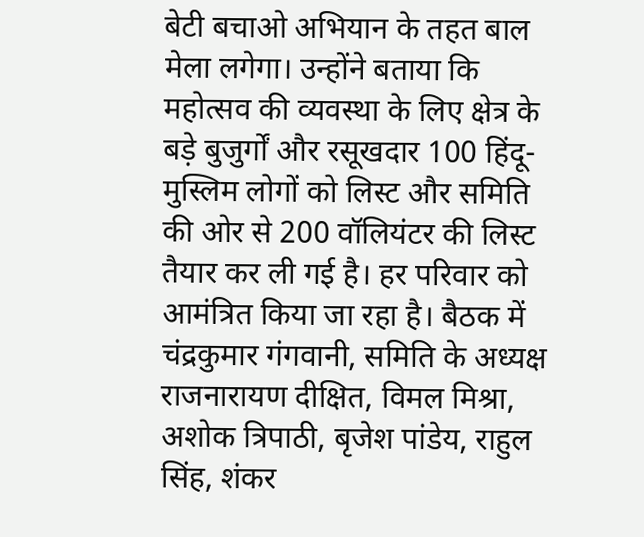बेटी बचाओ अभियान के तहत बाल मेला लगेगा। उन्होंने बताया कि महोत्सव की व्यवस्था के लिए क्षेत्र के बड़े बुजुर्गों और रसूखदार 100 हिंदू-मुस्लिम लोगों को लिस्ट और समिति की ओर से 200 वॉलियंटर की लिस्ट तैयार कर ली गई है। हर परिवार को आमंत्रित किया जा रहा है। बैठक में चंद्रकुमार गंगवानी, समिति के अध्यक्ष राजनारायण दीक्षित, विमल मिश्रा, अशोक त्रिपाठी, बृजेश पांडेय, राहुल सिंह, शंकर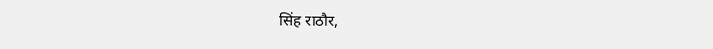सिंह राठौर,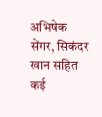अभिषेक सेंगर, सिकंदर खान सहित कई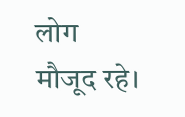लोग मौजूद रहे।